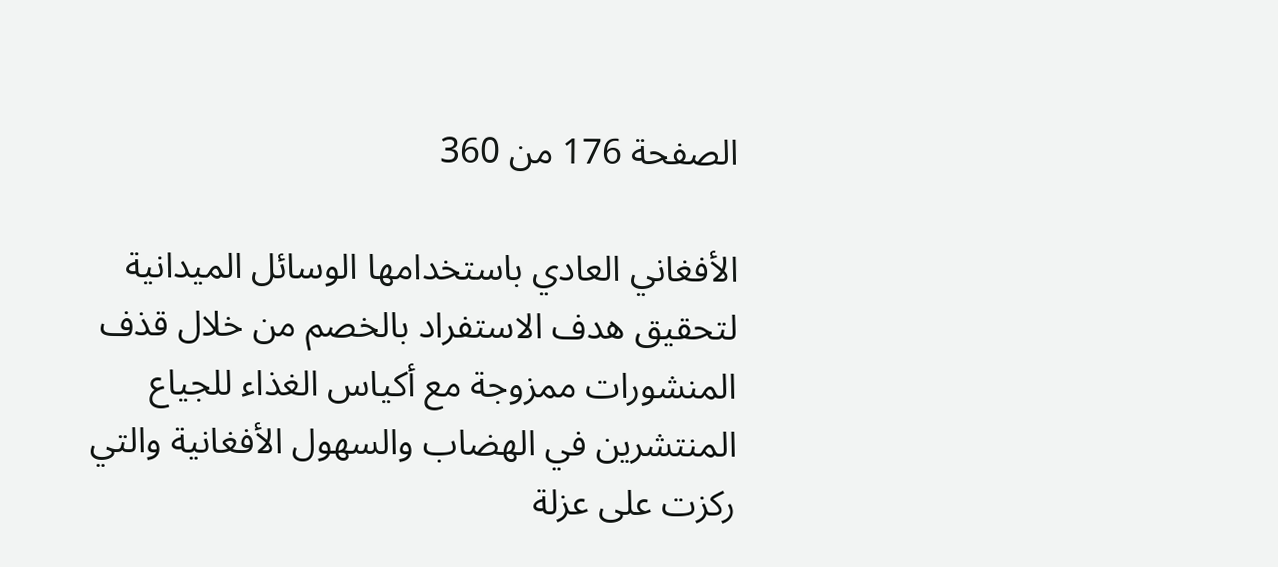الصفحة 176 من 360

الأفغاني العادي باستخدامها الوسائل الميدانية لتحقيق هدف الاستفراد بالخصم من خلال قذف المنشورات ممزوجة مع أكياس الغذاء للجياع المنتشرين في الهضاب والسهول الأفغانية والتي ركزت على عزلة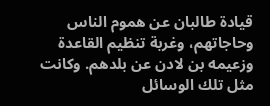قيادة طالبان عن هموم الناس وحاجاتهم، وغربة تنظيم القاعدة وزعيمه بن لادن عن بلدهم. وكانت مثل تلك الوسائل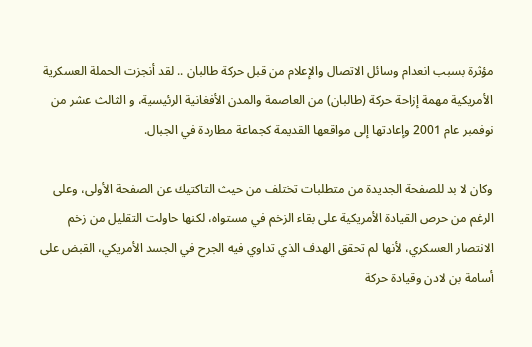مؤثرة بسبب انعدام وسائل الاتصال والإعلام من قبل حركة طالبان .. لقد أنجزت الحملة العسكرية الأمريكية مهمة إزاحة حركة (طالبان) من العاصمة والمدن الأفغانية الرئيسية، و الثالث عشر من نوفمبر عام 2001 وإعادتها إلى مواقعها القديمة كجماعة مطاردة في الجبال.

وكان لا بد للصفحة الجديدة من متطلبات تختلف من حيث التاكتيك عن الصفحة الأولى، وعلى الرغم من حرص القيادة الأمريكية على بقاء الزخم في مستواه، لكنها حاولت التقليل من زخم الانتصار العسكري، لأنها لم تحقق الهدف الذي تداوي فيه الجرح في الجسد الأمريكي، القبض على أسامة بن لادن وقيادة حركة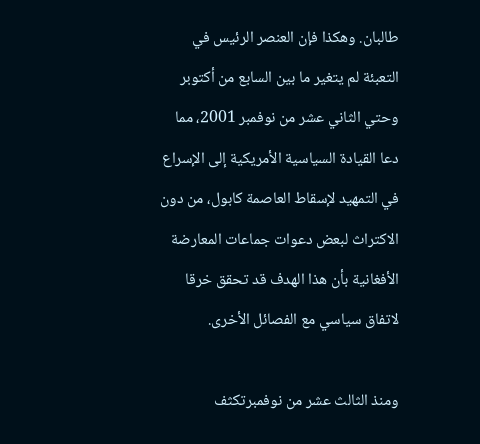طالبان. وهكذا فإن العنصر الرئيس في التعبئة لم يتغير ما بين السابع من أكتوبر وحتي الثاني عشر من نوفمبر 2001، مما دعا القيادة السياسية الأمريكية إلى الإسراع في التمهيد لإسقاط العاصمة كابول، من دون الاكتراث لبعض دعوات جماعات المعارضة الأفغانية بأن هذا الهدف قد تحقق خرقا لاتفاق سياسي مع الفصائل الأخرى.

ومنذ الثالث عشر من نوفمبرتكثف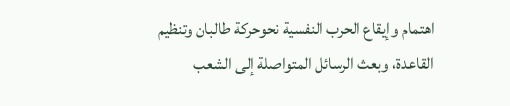اهتمام وإيقاع الحرب النفسية نحوحركة طالبان وتنظيم القاعدة، وبعث الرسائل المتواصلة إلى الشعب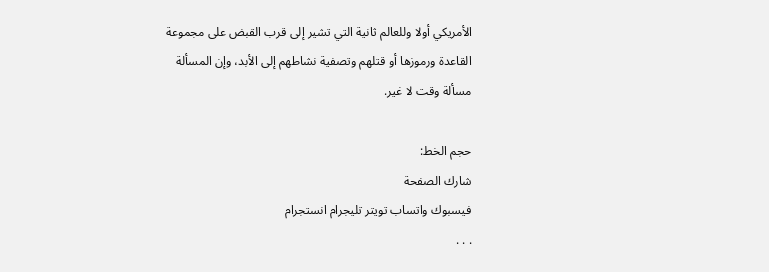الأمريكي أولا وللعالم ثانية التي تشير إلى قرب القبض على مجموعة القاعدة ورموزها أو قتلهم وتصفية نشاطهم إلى الأبد، وإن المسألة مسألة وقت لا غير.

حجم الخط:
شارك الصفحة
فيسبوك واتساب تويتر تليجرام انستجرام
. . .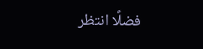فضلًا انتظر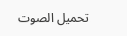تحميل الصوت